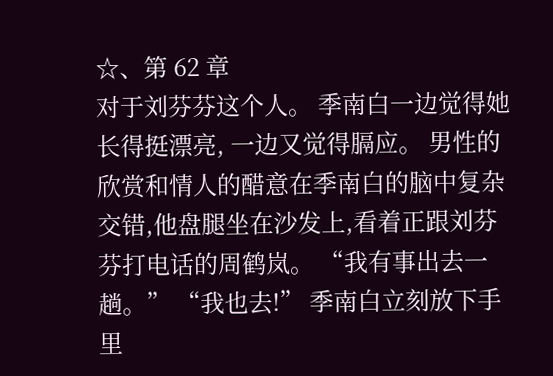☆、第 62 章
对于刘芬芬这个人。 季南白一边觉得她长得挺漂亮, 一边又觉得膈应。 男性的欣赏和情人的醋意在季南白的脑中复杂交错,他盘腿坐在沙发上,看着正跟刘芬芬打电话的周鹤岚。 “我有事出去一趟。” “我也去!” 季南白立刻放下手里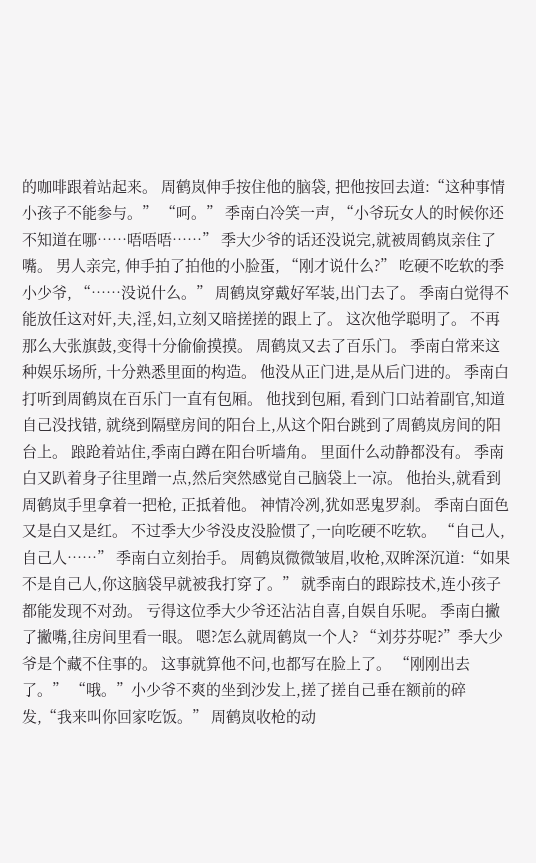的咖啡跟着站起来。 周鹤岚伸手按住他的脑袋, 把他按回去道:“这种事情小孩子不能参与。” “呵。” 季南白冷笑一声, “小爷玩女人的时候你还不知道在哪……唔唔唔……” 季大少爷的话还没说完,就被周鹤岚亲住了嘴。 男人亲完, 伸手拍了拍他的小脸蛋, “刚才说什么?” 吃硬不吃软的季小少爷, “……没说什么。” 周鹤岚穿戴好军装,出门去了。 季南白觉得不能放任这对奸,夫,淫,妇,立刻又暗搓搓的跟上了。 这次他学聪明了。 不再那么大张旗鼓,变得十分偷偷摸摸。 周鹤岚又去了百乐门。 季南白常来这种娱乐场所, 十分熟悉里面的构造。 他没从正门进,是从后门进的。 季南白打听到周鹤岚在百乐门一直有包厢。 他找到包厢, 看到门口站着副官,知道自己没找错, 就绕到隔壁房间的阳台上,从这个阳台跳到了周鹤岚房间的阳台上。 踉跄着站住,季南白蹲在阳台听墙角。 里面什么动静都没有。 季南白又趴着身子往里蹭一点,然后突然感觉自己脑袋上一凉。 他抬头,就看到周鹤岚手里拿着一把枪, 正抵着他。 神情冷冽,犹如恶鬼罗刹。 季南白面色又是白又是红。 不过季大少爷没皮没脸惯了,一向吃硬不吃软。 “自己人,自己人……” 季南白立刻抬手。 周鹤岚微微皱眉,收枪,双眸深沉道:“如果不是自己人,你这脑袋早就被我打穿了。” 就季南白的跟踪技术,连小孩子都能发现不对劲。 亏得这位季大少爷还沾沾自喜,自娱自乐呢。 季南白撇了撇嘴,往房间里看一眼。 嗯?怎么就周鹤岚一个人? “刘芬芬呢?”季大少爷是个藏不住事的。 这事就算他不问,也都写在脸上了。 “刚刚出去了。” “哦。”小少爷不爽的坐到沙发上,搓了搓自己垂在额前的碎发,“我来叫你回家吃饭。” 周鹤岚收枪的动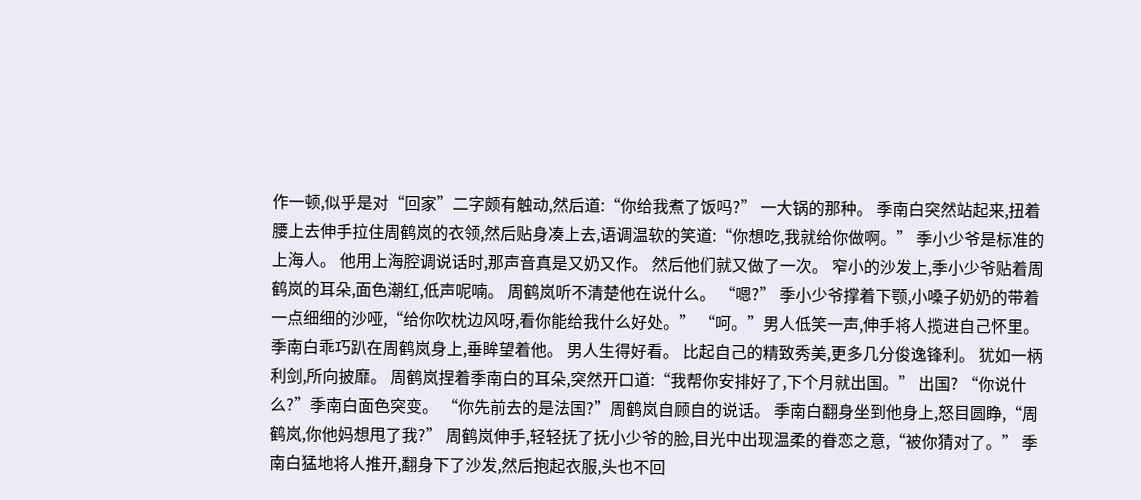作一顿,似乎是对“回家”二字颇有触动,然后道:“你给我煮了饭吗?” 一大锅的那种。 季南白突然站起来,扭着腰上去伸手拉住周鹤岚的衣领,然后贴身凑上去,语调温软的笑道:“你想吃,我就给你做啊。” 季小少爷是标准的上海人。 他用上海腔调说话时,那声音真是又奶又作。 然后他们就又做了一次。 窄小的沙发上,季小少爷贴着周鹤岚的耳朵,面色潮红,低声呢喃。 周鹤岚听不清楚他在说什么。 “嗯?” 季小少爷撑着下颚,小嗓子奶奶的带着一点细细的沙哑,“给你吹枕边风呀,看你能给我什么好处。” “呵。”男人低笑一声,伸手将人揽进自己怀里。 季南白乖巧趴在周鹤岚身上,垂眸望着他。 男人生得好看。 比起自己的精致秀美,更多几分俊逸锋利。 犹如一柄利剑,所向披靡。 周鹤岚捏着季南白的耳朵,突然开口道:“我帮你安排好了,下个月就出国。” 出国? “你说什么?”季南白面色突变。 “你先前去的是法国?”周鹤岚自顾自的说话。 季南白翻身坐到他身上,怒目圆睁,“周鹤岚,你他妈想甩了我?” 周鹤岚伸手,轻轻抚了抚小少爷的脸,目光中出现温柔的眷恋之意,“被你猜对了。” 季南白猛地将人推开,翻身下了沙发,然后抱起衣服,头也不回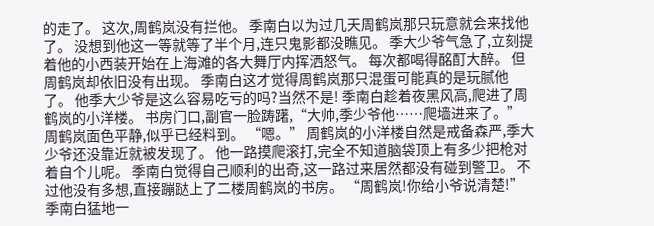的走了。 这次,周鹤岚没有拦他。 季南白以为过几天周鹤岚那只玩意就会来找他了。 没想到他这一等就等了半个月,连只鬼影都没瞧见。 季大少爷气急了,立刻提着他的小西装开始在上海滩的各大舞厅内挥洒怒气。 每次都喝得酩酊大醉。 但周鹤岚却依旧没有出现。 季南白这才觉得周鹤岚那只混蛋可能真的是玩腻他了。 他季大少爷是这么容易吃亏的吗?当然不是! 季南白趁着夜黑风高,爬进了周鹤岚的小洋楼。 书房门口,副官一脸踌躇,“大帅,季少爷他……爬墙进来了。” 周鹤岚面色平静,似乎已经料到。 “嗯。” 周鹤岚的小洋楼自然是戒备森严,季大少爷还没靠近就被发现了。 他一路摸爬滚打,完全不知道脑袋顶上有多少把枪对着自个儿呢。 季南白觉得自己顺利的出奇,这一路过来居然都没有碰到警卫。 不过他没有多想,直接蹦跶上了二楼周鹤岚的书房。 “周鹤岚!你给小爷说清楚!” 季南白猛地一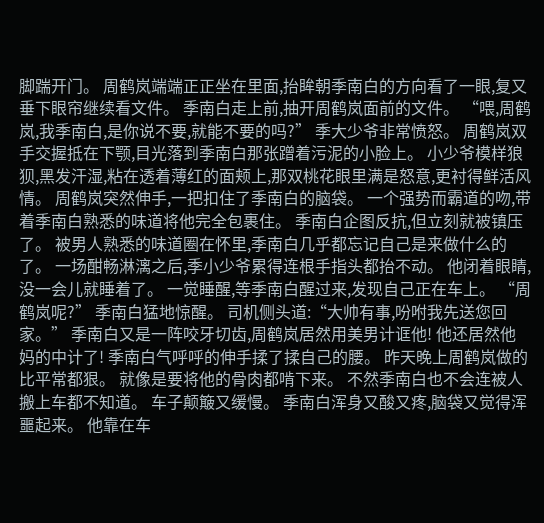脚踹开门。 周鹤岚端端正正坐在里面,抬眸朝季南白的方向看了一眼,复又垂下眼帘继续看文件。 季南白走上前,抽开周鹤岚面前的文件。 “喂,周鹤岚,我季南白,是你说不要,就能不要的吗?” 季大少爷非常愤怒。 周鹤岚双手交握抵在下颚,目光落到季南白那张蹭着污泥的小脸上。 小少爷模样狼狈,黑发汗湿,粘在透着薄红的面颊上,那双桃花眼里满是怒意,更衬得鲜活风情。 周鹤岚突然伸手,一把扣住了季南白的脑袋。 一个强势而霸道的吻,带着季南白熟悉的味道将他完全包裹住。 季南白企图反抗,但立刻就被镇压了。 被男人熟悉的味道圈在怀里,季南白几乎都忘记自己是来做什么的了。 一场酣畅淋漓之后,季小少爷累得连根手指头都抬不动。 他闭着眼睛,没一会儿就睡着了。 一觉睡醒,等季南白醒过来,发现自己正在车上。 “周鹤岚呢?” 季南白猛地惊醒。 司机侧头道:“大帅有事,吩咐我先送您回家。” 季南白又是一阵咬牙切齿,周鹤岚居然用美男计诓他! 他还居然他妈的中计了! 季南白气呼呼的伸手揉了揉自己的腰。 昨天晚上周鹤岚做的比平常都狠。 就像是要将他的骨肉都啃下来。 不然季南白也不会连被人搬上车都不知道。 车子颠簸又缓慢。 季南白浑身又酸又疼,脑袋又觉得浑噩起来。 他靠在车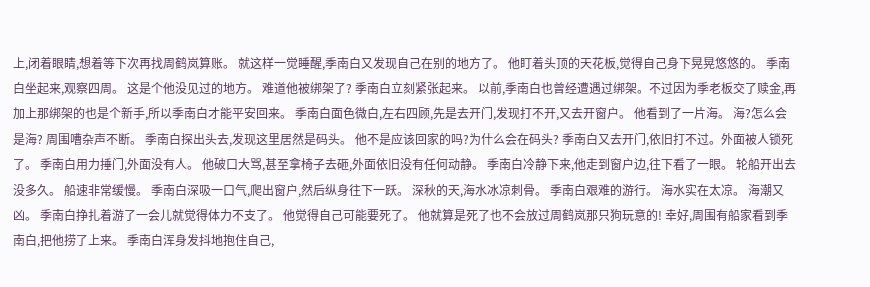上,闭着眼睛,想着等下次再找周鹤岚算账。 就这样一觉睡醒,季南白又发现自己在别的地方了。 他盯着头顶的天花板,觉得自己身下晃晃悠悠的。 季南白坐起来,观察四周。 这是个他没见过的地方。 难道他被绑架了? 季南白立刻紧张起来。 以前,季南白也曾经遭遇过绑架。不过因为季老板交了赎金,再加上那绑架的也是个新手,所以季南白才能平安回来。 季南白面色微白,左右四顾,先是去开门,发现打不开,又去开窗户。 他看到了一片海。 海?怎么会是海? 周围嘈杂声不断。 季南白探出头去,发现这里居然是码头。 他不是应该回家的吗?为什么会在码头? 季南白又去开门,依旧打不过。外面被人锁死了。 季南白用力捶门,外面没有人。 他破口大骂,甚至拿椅子去砸,外面依旧没有任何动静。 季南白冷静下来,他走到窗户边,往下看了一眼。 轮船开出去没多久。 船速非常缓慢。 季南白深吸一口气,爬出窗户,然后纵身往下一跃。 深秋的天,海水冰凉刺骨。 季南白艰难的游行。 海水实在太凉。 海潮又凶。 季南白挣扎着游了一会儿就觉得体力不支了。 他觉得自己可能要死了。 他就算是死了也不会放过周鹤岚那只狗玩意的! 幸好,周围有船家看到季南白,把他捞了上来。 季南白浑身发抖地抱住自己,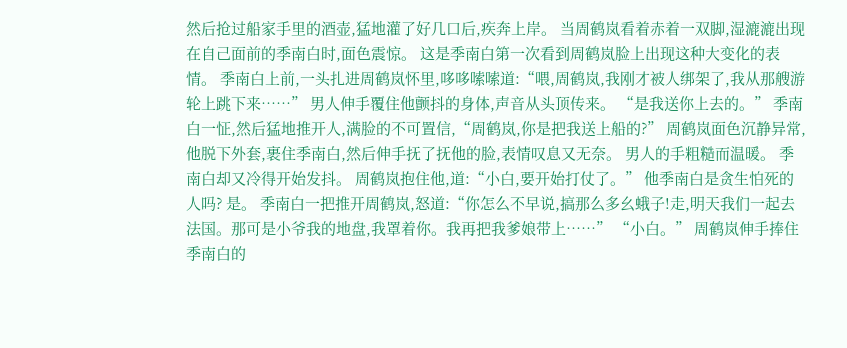然后抢过船家手里的酒壶,猛地灌了好几口后,疾奔上岸。 当周鹤岚看着赤着一双脚,湿漉漉出现在自己面前的季南白时,面色震惊。 这是季南白第一次看到周鹤岚脸上出现这种大变化的表情。 季南白上前,一头扎进周鹤岚怀里,哆哆嗦嗦道:“喂,周鹤岚,我刚才被人绑架了,我从那艘游轮上跳下来……” 男人伸手覆住他颤抖的身体,声音从头顶传来。 “是我送你上去的。” 季南白一怔,然后猛地推开人,满脸的不可置信,“周鹤岚,你是把我送上船的?” 周鹤岚面色沉静异常,他脱下外套,裹住季南白,然后伸手抚了抚他的脸,表情叹息又无奈。 男人的手粗糙而温暖。 季南白却又冷得开始发抖。 周鹤岚抱住他,道:“小白,要开始打仗了。” 他季南白是贪生怕死的人吗? 是。 季南白一把推开周鹤岚,怒道:“你怎么不早说,搞那么多幺蛾子!走,明天我们一起去法国。那可是小爷我的地盘,我罩着你。我再把我爹娘带上……” “小白。” 周鹤岚伸手捧住季南白的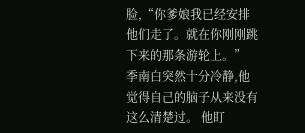脸,“你爹娘我已经安排他们走了。就在你刚刚跳下来的那条游轮上。” 季南白突然十分冷静,他觉得自己的脑子从来没有这么清楚过。 他盯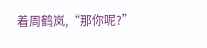着周鹤岚,“那你呢?”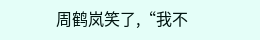周鹤岚笑了,“我不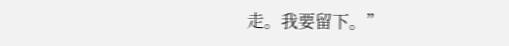走。我要留下。”